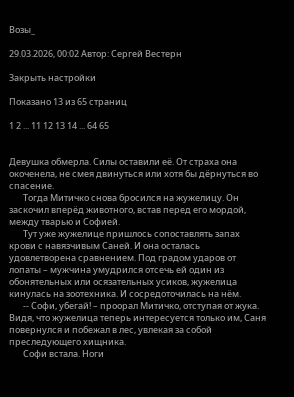Возы_

29.03.2026, 00:02 Автор: Сергей Вестерн

Закрыть настройки

Показано 13 из 65 страниц

1 2 ... 11 12 13 14 ... 64 65


Девушка обмерла. Силы оставили её. От страха она окоченела, не смея двинуться или хотя бы дёрнуться во спасение.
       Тогда Митичко снова бросился на жужелицу. Он заскочил вперёд животного, встав перед его мордой, между тварью и Софией.
       Тут уже жужелице пришлось сопоставлять запах крови с навязчивым Саней. И она осталась удовлетворена сравнением. Под градом ударов от лопаты – мужчина умудрился отсечь ей один из обонятельных или осязательных усиков, жужелица кинулась на зоотехника. И сосредоточилась на нём.
       -- Софи, убегай! – проорал Митичко, отступая от жука. Видя, что жужелица теперь интересуется только им, Саня повернулся и побежал в лес, увлекая за собой преследующего хищника.
       Софи встала. Ноги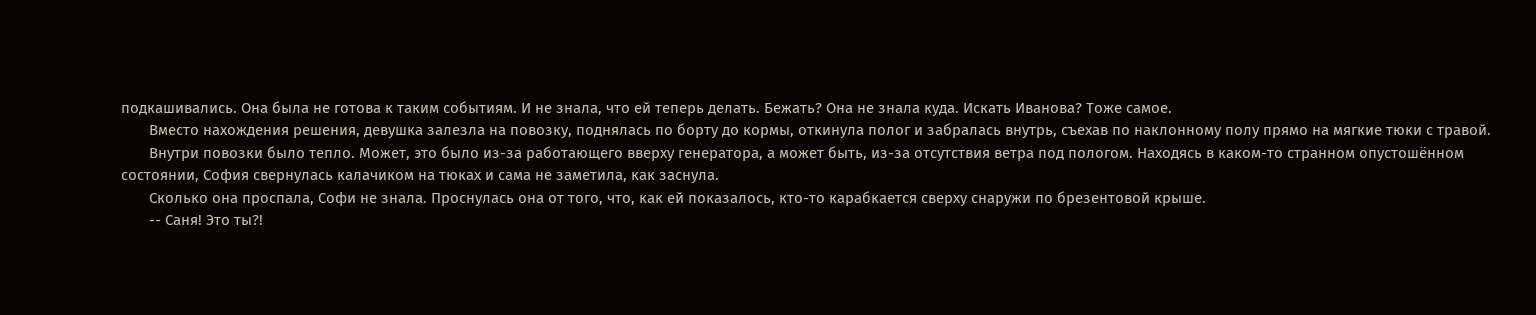подкашивались. Она была не готова к таким событиям. И не знала, что ей теперь делать. Бежать? Она не знала куда. Искать Иванова? Тоже самое.
       Вместо нахождения решения, девушка залезла на повозку, поднялась по борту до кормы, откинула полог и забралась внутрь, съехав по наклонному полу прямо на мягкие тюки с травой.
       Внутри повозки было тепло. Может, это было из-за работающего вверху генератора, а может быть, из-за отсутствия ветра под пологом. Находясь в каком-то странном опустошённом состоянии, София свернулась калачиком на тюках и сама не заметила, как заснула.
       Сколько она проспала, Софи не знала. Проснулась она от того, что, как ей показалось, кто-то карабкается сверху снаружи по брезентовой крыше.
       -- Саня! Это ты?!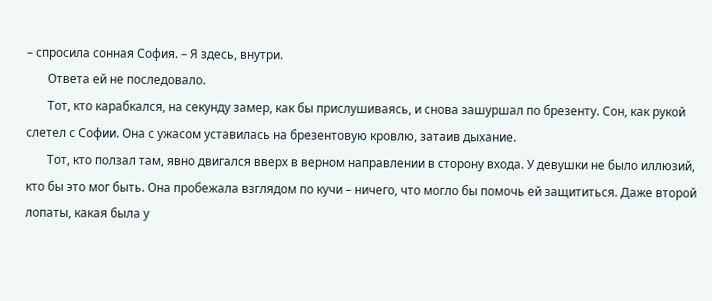– спросила сонная София. – Я здесь, внутри.
       Ответа ей не последовало.
       Тот, кто карабкался, на секунду замер, как бы прислушиваясь, и снова зашуршал по брезенту. Сон, как рукой слетел с Софии. Она с ужасом уставилась на брезентовую кровлю, затаив дыхание.
       Тот, кто ползал там, явно двигался вверх в верном направлении в сторону входа. У девушки не было иллюзий, кто бы это мог быть. Она пробежала взглядом по кучи – ничего, что могло бы помочь ей защититься. Даже второй лопаты, какая была у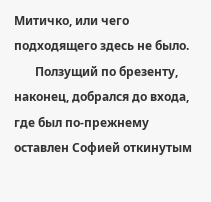Митичко, или чего подходящего здесь не было.
       Ползущий по брезенту, наконец, добрался до входа, где был по-прежнему оставлен Софией откинутым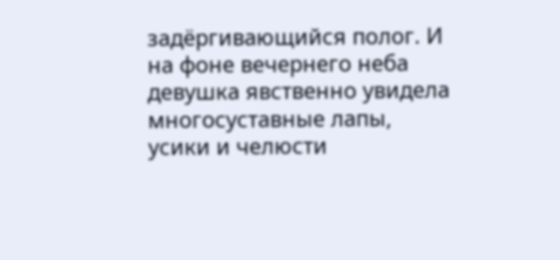задёргивающийся полог. И на фоне вечернего неба девушка явственно увидела многосуставные лапы, усики и челюсти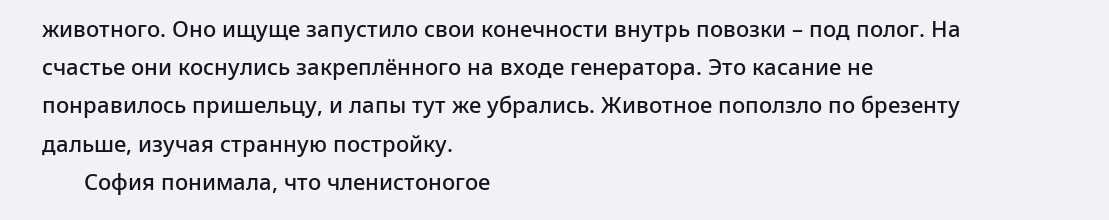животного. Оно ищуще запустило свои конечности внутрь повозки – под полог. На счастье они коснулись закреплённого на входе генератора. Это касание не понравилось пришельцу, и лапы тут же убрались. Животное поползло по брезенту дальше, изучая странную постройку.
       София понимала, что членистоногое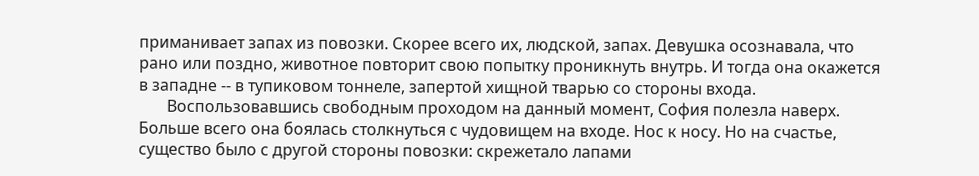приманивает запах из повозки. Скорее всего их, людской, запах. Девушка осознавала, что рано или поздно, животное повторит свою попытку проникнуть внутрь. И тогда она окажется в западне -- в тупиковом тоннеле, запертой хищной тварью со стороны входа.
       Воспользовавшись свободным проходом на данный момент, София полезла наверх. Больше всего она боялась столкнуться с чудовищем на входе. Нос к носу. Но на счастье, существо было с другой стороны повозки: скрежетало лапами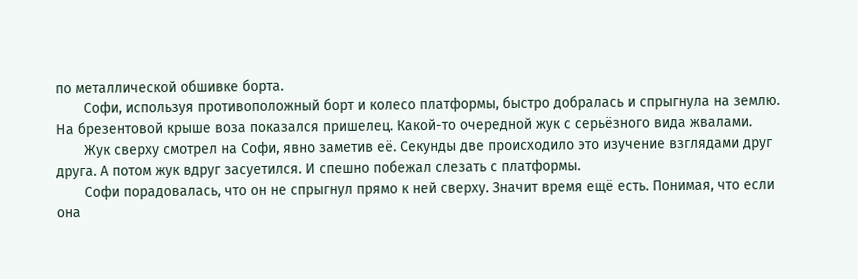по металлической обшивке борта.
       Софи, используя противоположный борт и колесо платформы, быстро добралась и спрыгнула на землю. На брезентовой крыше воза показался пришелец. Какой-то очередной жук с серьёзного вида жвалами.
       Жук сверху смотрел на Софи, явно заметив её. Секунды две происходило это изучение взглядами друг друга. А потом жук вдруг засуетился. И спешно побежал слезать с платформы.
       Софи порадовалась, что он не спрыгнул прямо к ней сверху. Значит время ещё есть. Понимая, что если она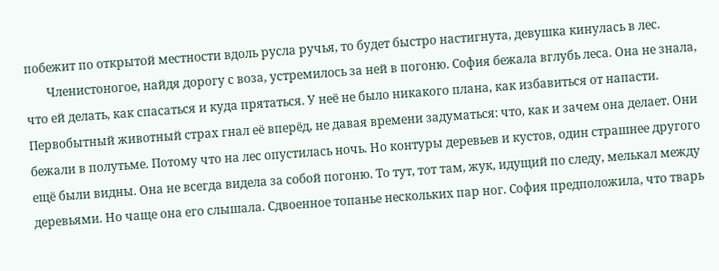побежит по открытой местности вдоль русла ручья, то будет быстро настигнута, девушка кинулась в лес.
       Членистоногое, найдя дорогу с воза, устремилось за ней в погоню. София бежала вглубь леса. Она не знала, что ей делать, как спасаться и куда прятаться. У неё не было никакого плана, как избавиться от напасти. Первобытный животный страх гнал её вперёд, не давая времени задуматься: что, как и зачем она делает. Они бежали в полутьме. Потому что на лес опустилась ночь. Но контуры деревьев и кустов, один страшнее другого ещё были видны. Она не всегда видела за собой погоню. То тут, тот там, жук, идущий по следу, мелькал между деревьями. Но чаще она его слышала. Сдвоенное топанье нескольких пар ног. София предположила, что тварь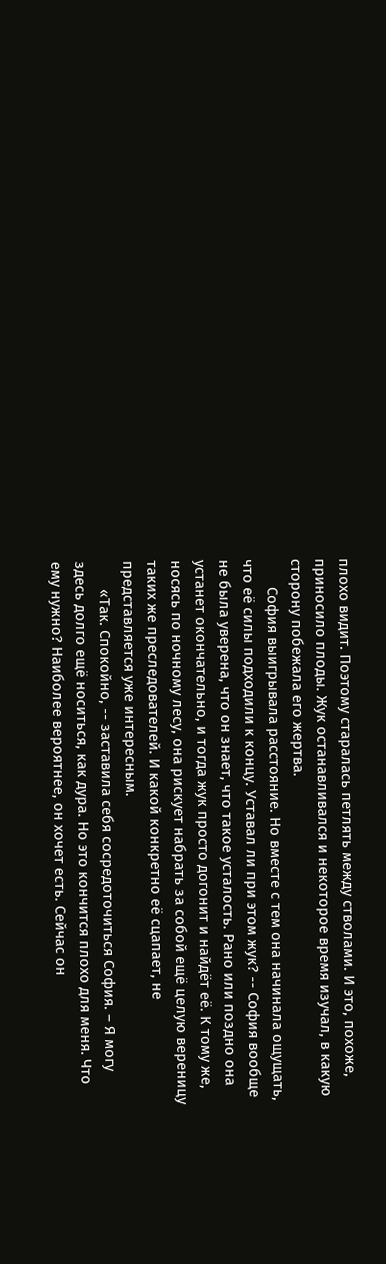плохо видит. Поэтому старалась петлять между стволами. И это, похоже, приносило плоды. Жук останавливался и некоторое время изучал, в какую сторону побежала его жертва.
       София выигрывала расстояние. Но вместе с тем она начинала ощущать, что её силы подходили к концу. Уставал ли при этом жук? -- София вообще не была уверена, что он знает, что такое усталость. Рано или поздно она устанет окончательно, и тогда жук просто догонит и найдёт её. К тому же, носясь по ночному лесу, она рискует набрать за собой ещё целую вереницу таких же преследователей. И какой конкретно её сцапает, не представляется уже интересным.
       «Так. Спокойно, -- заставила себя сосредоточиться София. – Я могу здесь долго ещё носиться, как дура. Но это кончится плохо для меня. Что ему нужно? Наиболее вероятнее, он хочет есть. Сейчас он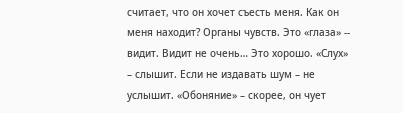считает, что он хочет съесть меня. Как он меня находит? Органы чувств. Это «глаза» -- видит. Видит не очень… Это хорошо. «Слух» – слышит. Если не издавать шум – не услышит. «Обоняние» – скорее, он чует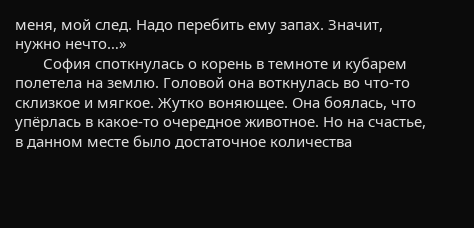меня, мой след. Надо перебить ему запах. Значит, нужно нечто…»
       София споткнулась о корень в темноте и кубарем полетела на землю. Головой она воткнулась во что-то склизкое и мягкое. Жутко воняющее. Она боялась, что упёрлась в какое-то очередное животное. Но на счастье, в данном месте было достаточное количества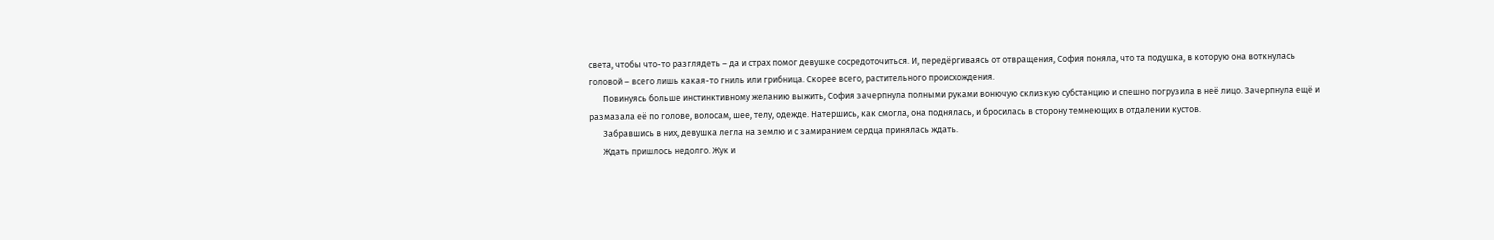света, чтобы что-то разглядеть – да и страх помог девушке сосредоточиться. И, передёргиваясь от отвращения, София поняла, что та подушка, в которую она воткнулась головой – всего лишь какая-то гниль или грибница. Скорее всего, растительного происхождения.
       Повинуясь больше инстинктивному желанию выжить, София зачерпнула полными руками вонючую склизкую субстанцию и спешно погрузила в неё лицо. Зачерпнула ещё и размазала её по голове, волосам, шее, телу, одежде. Натершись, как смогла, она поднялась, и бросилась в сторону темнеющих в отдалении кустов.
       Забравшись в них, девушка легла на землю и с замиранием сердца принялась ждать.
       Ждать пришлось недолго. Жук и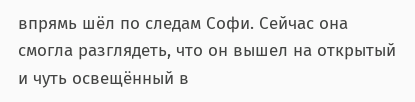впрямь шёл по следам Софи. Сейчас она смогла разглядеть, что он вышел на открытый и чуть освещённый в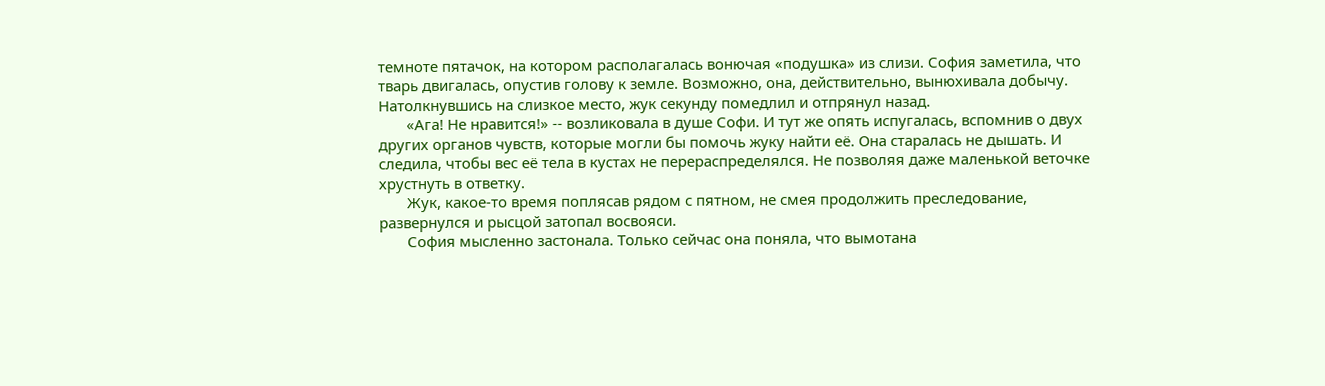темноте пятачок, на котором располагалась вонючая «подушка» из слизи. София заметила, что тварь двигалась, опустив голову к земле. Возможно, она, действительно, вынюхивала добычу. Натолкнувшись на слизкое место, жук секунду помедлил и отпрянул назад.
       «Ага! Не нравится!» -- возликовала в душе Софи. И тут же опять испугалась, вспомнив о двух других органов чувств, которые могли бы помочь жуку найти её. Она старалась не дышать. И следила, чтобы вес её тела в кустах не перераспределялся. Не позволяя даже маленькой веточке хрустнуть в ответку.
       Жук, какое-то время поплясав рядом с пятном, не смея продолжить преследование, развернулся и рысцой затопал восвояси.
       София мысленно застонала. Только сейчас она поняла, что вымотана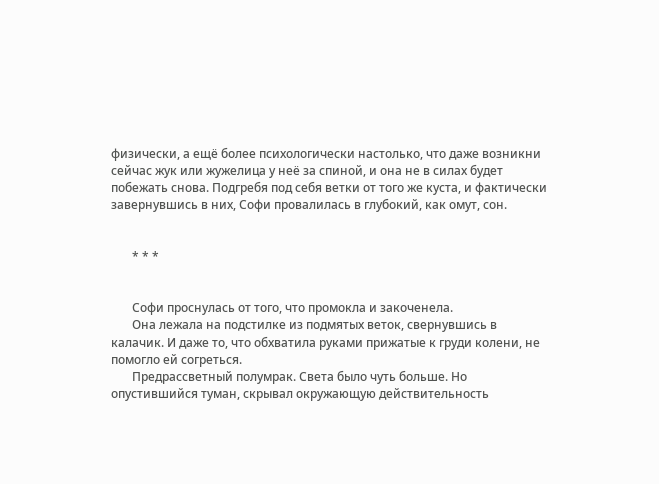физически, а ещё более психологически настолько, что даже возникни сейчас жук или жужелица у неё за спиной, и она не в силах будет побежать снова. Подгребя под себя ветки от того же куста, и фактически завернувшись в них, Софи провалилась в глубокий, как омут, сон.


       * * *


       Софи проснулась от того, что промокла и закоченела.
       Она лежала на подстилке из подмятых веток, свернувшись в калачик. И даже то, что обхватила руками прижатые к груди колени, не помогло ей согреться.
       Предрассветный полумрак. Света было чуть больше. Но опустившийся туман, скрывал окружающую действительность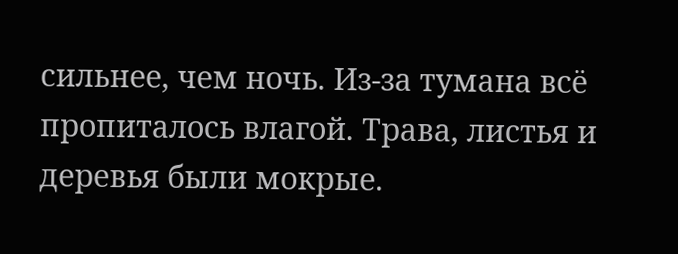сильнее, чем ночь. Из-за тумана всё пропиталось влагой. Трава, листья и деревья были мокрые.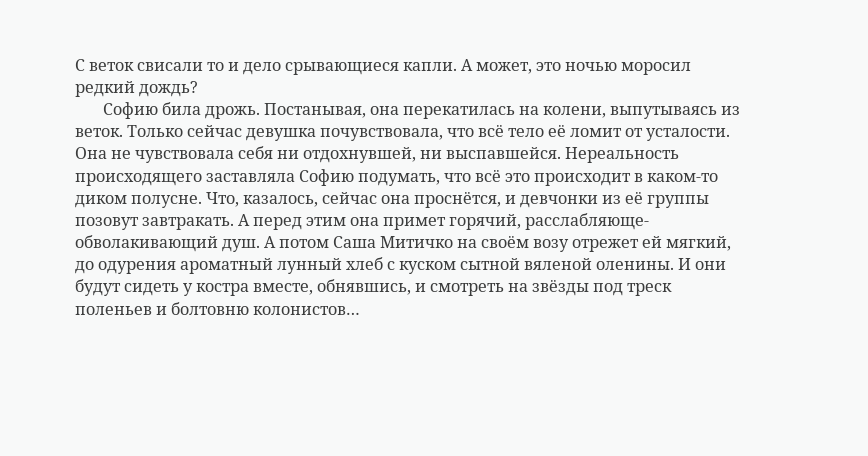С веток свисали то и дело срывающиеся капли. А может, это ночью моросил редкий дождь?
       Софию била дрожь. Постанывая, она перекатилась на колени, выпутываясь из веток. Только сейчас девушка почувствовала, что всё тело её ломит от усталости. Она не чувствовала себя ни отдохнувшей, ни выспавшейся. Нереальность происходящего заставляла Софию подумать, что всё это происходит в каком-то диком полусне. Что, казалось, сейчас она проснётся, и девчонки из её группы позовут завтракать. А перед этим она примет горячий, расслабляюще-обволакивающий душ. А потом Саша Митичко на своём возу отрежет ей мягкий, до одурения ароматный лунный хлеб с куском сытной вяленой оленины. И они будут сидеть у костра вместе, обнявшись, и смотреть на звёзды под треск поленьев и болтовню колонистов…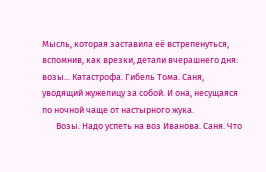Мысль, которая заставила её встрепенуться, вспомнив, как врезки, детали вчерашнего дня: возы... Катастрофа. Гибель Тома. Саня, уводящий жужелицу за собой. И она, несущаяся по ночной чаще от настырного жука.
       Возы. Надо успеть на воз Иванова. Саня. Что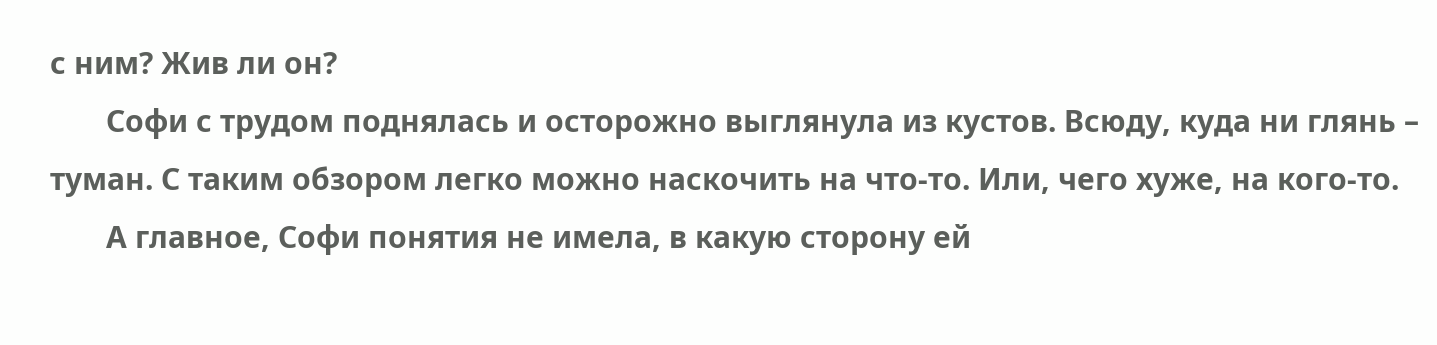с ним? Жив ли он?
       Софи с трудом поднялась и осторожно выглянула из кустов. Всюду, куда ни глянь – туман. С таким обзором легко можно наскочить на что-то. Или, чего хуже, на кого-то.
       А главное, Софи понятия не имела, в какую сторону ей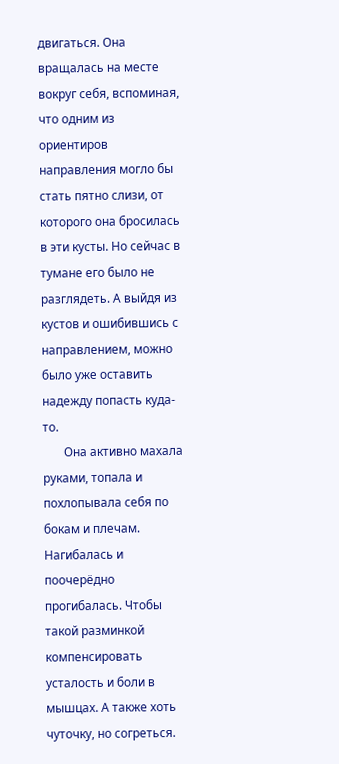двигаться. Она вращалась на месте вокруг себя, вспоминая, что одним из ориентиров направления могло бы стать пятно слизи, от которого она бросилась в эти кусты. Но сейчас в тумане его было не разглядеть. А выйдя из кустов и ошибившись с направлением, можно было уже оставить надежду попасть куда-то.
       Она активно махала руками, топала и похлопывала себя по бокам и плечам. Нагибалась и поочерёдно прогибалась. Чтобы такой разминкой компенсировать усталость и боли в мышцах. А также хоть чуточку, но согреться.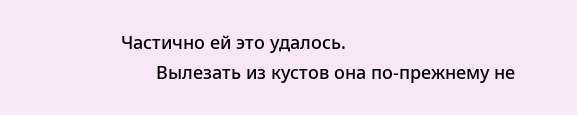Частично ей это удалось.
       Вылезать из кустов она по-прежнему не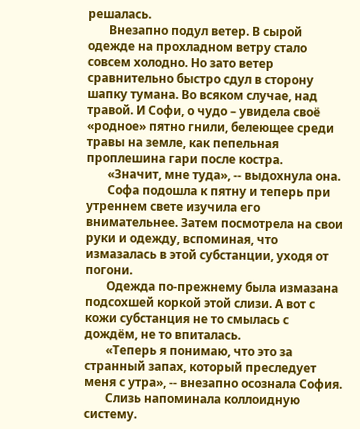решалась.
       Внезапно подул ветер. В сырой одежде на прохладном ветру стало совсем холодно. Но зато ветер сравнительно быстро сдул в сторону шапку тумана. Во всяком случае, над травой. И Софи, о чудо – увидела своё «родное» пятно гнили, белеющее среди травы на земле, как пепельная проплешина гари после костра.
       «Значит, мне туда», -- выдохнула она.
       Софа подошла к пятну и теперь при утреннем свете изучила его внимательнее. Затем посмотрела на свои руки и одежду, вспоминая, что измазалась в этой субстанции, уходя от погони.
       Одежда по-прежнему была измазана подсохшей коркой этой слизи. А вот с кожи субстанция не то смылась с дождём, не то впиталась.
       «Теперь я понимаю, что это за странный запах, который преследует меня с утра», -- внезапно осознала София.
       Слизь напоминала коллоидную систему.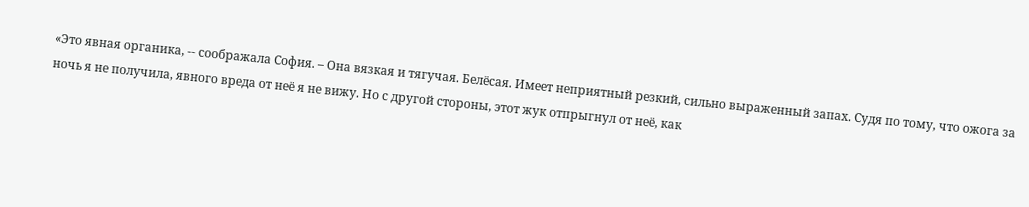«Это явная органика, -- соображала София. – Она вязкая и тягучая. Белёсая. Имеет неприятный резкий, сильно выраженный запах. Судя по тому, что ожога за ночь я не получила, явного вреда от неё я не вижу. Но с другой стороны, этот жук отпрыгнул от неё, как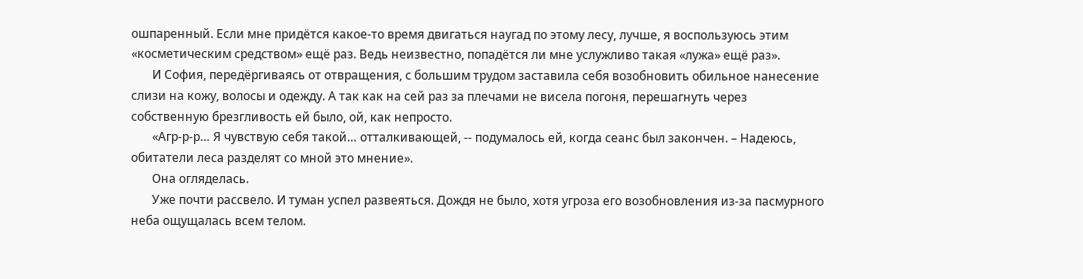ошпаренный. Если мне придётся какое-то время двигаться наугад по этому лесу, лучше, я воспользуюсь этим «косметическим средством» ещё раз. Ведь неизвестно, попадётся ли мне услужливо такая «лужа» ещё раз».
       И София, передёргиваясь от отвращения, с большим трудом заставила себя возобновить обильное нанесение слизи на кожу, волосы и одежду. А так как на сей раз за плечами не висела погоня, перешагнуть через собственную брезгливость ей было, ой, как непросто.
       «Агр-р-р… Я чувствую себя такой… отталкивающей, -- подумалось ей, когда сеанс был закончен. – Надеюсь, обитатели леса разделят со мной это мнение».
       Она огляделась.
       Уже почти рассвело. И туман успел развеяться. Дождя не было, хотя угроза его возобновления из-за пасмурного неба ощущалась всем телом.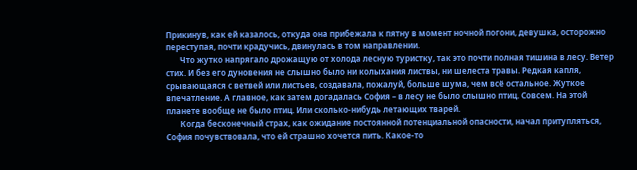Прикинув, как ей казалось, откуда она прибежала к пятну в момент ночной погони, девушка, осторожно переступая, почти крадучись, двинулась в том направлении.
       Что жутко напрягало дрожащую от холода лесную туристку, так это почти полная тишина в лесу. Ветер стих. И без его дуновения не слышно было ни колыхания листвы, ни шелеста травы. Редкая капля, срывающаяся с ветвей или листьев, создавала, пожалуй, больше шума, чем всё остальное. Жуткое впечатление. А главное, как затем догадалась София – в лесу не было слышно птиц. Совсем. На этой планете вообще не было птиц. Или сколько-нибудь летающих тварей.
       Когда бесконечный страх, как ожидание постоянной потенциальной опасности, начал притупляться, София почувствовала, что ей страшно хочется пить. Какое-то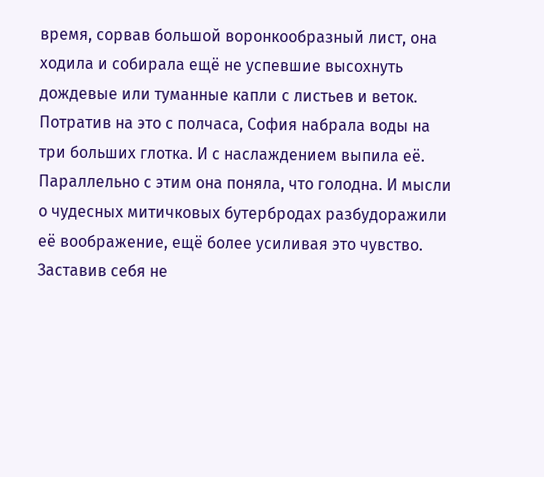время, сорвав большой воронкообразный лист, она ходила и собирала ещё не успевшие высохнуть дождевые или туманные капли с листьев и веток. Потратив на это с полчаса, София набрала воды на три больших глотка. И с наслаждением выпила её. Параллельно с этим она поняла, что голодна. И мысли о чудесных митичковых бутербродах разбудоражили её воображение, ещё более усиливая это чувство. Заставив себя не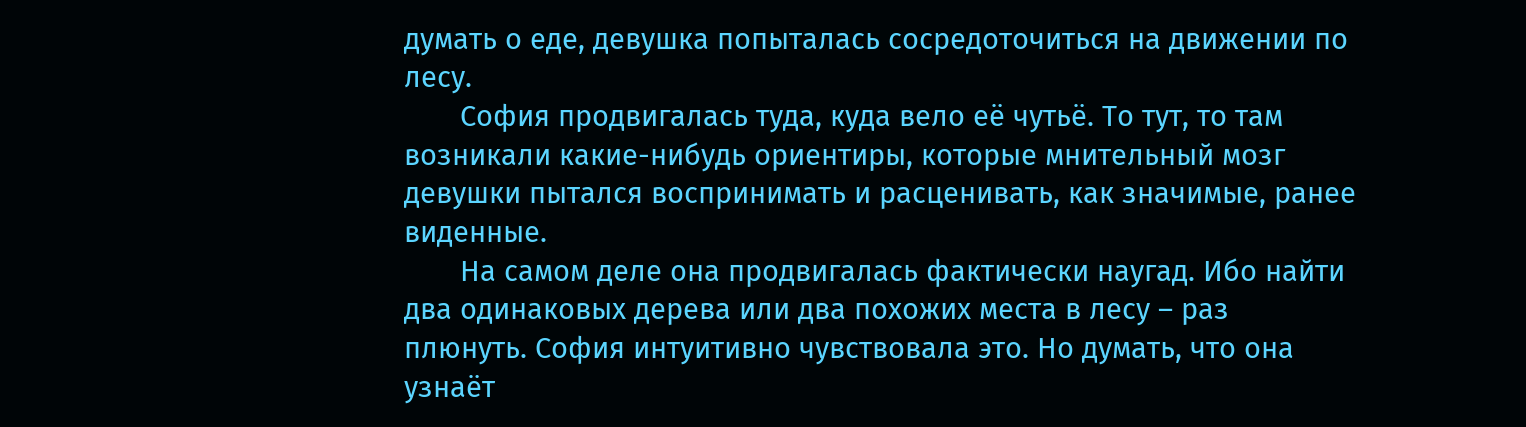думать о еде, девушка попыталась сосредоточиться на движении по лесу.
       София продвигалась туда, куда вело её чутьё. То тут, то там возникали какие-нибудь ориентиры, которые мнительный мозг девушки пытался воспринимать и расценивать, как значимые, ранее виденные.
       На самом деле она продвигалась фактически наугад. Ибо найти два одинаковых дерева или два похожих места в лесу – раз плюнуть. София интуитивно чувствовала это. Но думать, что она узнаёт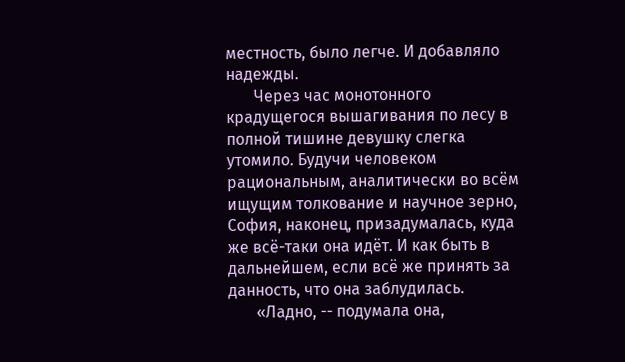местность, было легче. И добавляло надежды.
       Через час монотонного крадущегося вышагивания по лесу в полной тишине девушку слегка утомило. Будучи человеком рациональным, аналитически во всём ищущим толкование и научное зерно, София, наконец, призадумалась, куда же всё-таки она идёт. И как быть в дальнейшем, если всё же принять за данность, что она заблудилась.
       «Ладно, -- подумала она,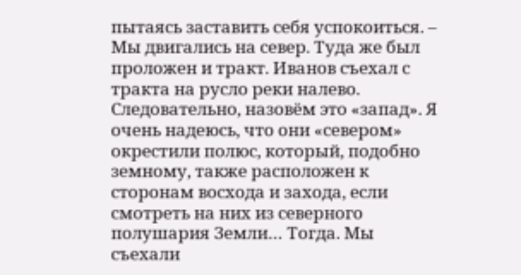пытаясь заставить себя успокоиться. – Мы двигались на север. Туда же был проложен и тракт. Иванов съехал с тракта на русло реки налево. Следовательно, назовём это «запад». Я очень надеюсь, что они «севером» окрестили полюс, который, подобно земному, также расположен к сторонам восхода и захода, если смотреть на них из северного полушария Земли… Тогда. Мы съехали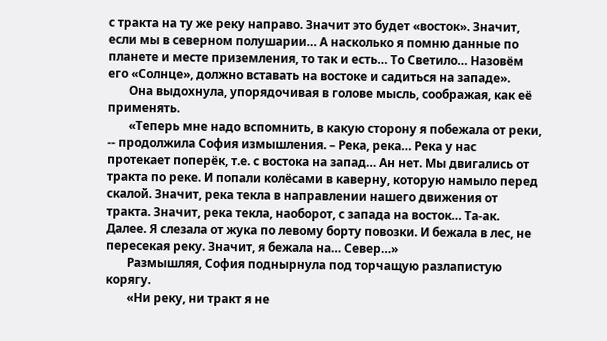с тракта на ту же реку направо. Значит это будет «восток». Значит, если мы в северном полушарии… А насколько я помню данные по планете и месте приземления, то так и есть… То Светило… Назовём его «Солнце», должно вставать на востоке и садиться на западе».
       Она выдохнула, упорядочивая в голове мысль, соображая, как её применять.
       «Теперь мне надо вспомнить, в какую сторону я побежала от реки, -- продолжила София измышления. – Река, река… Река у нас протекает поперёк, т.е. с востока на запад… Ан нет. Мы двигались от тракта по реке. И попали колёсами в каверну, которую намыло перед скалой. Значит, река текла в направлении нашего движения от тракта. Значит, река текла, наоборот, с запада на восток… Та-ак. Далее. Я слезала от жука по левому борту повозки. И бежала в лес, не пересекая реку. Значит, я бежала на… Север…»
       Размышляя, София поднырнула под торчащую разлапистую корягу.
       «Ни реку, ни тракт я не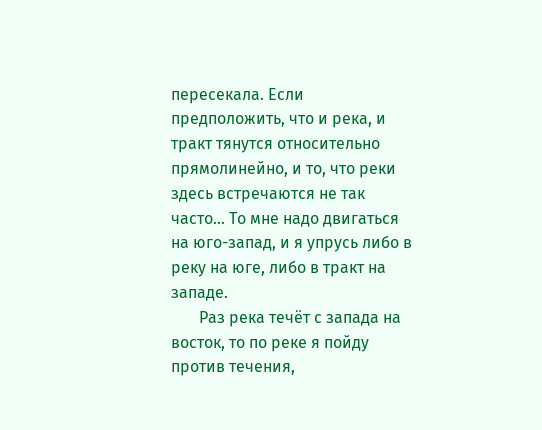пересекала. Если предположить, что и река, и тракт тянутся относительно прямолинейно, и то, что реки здесь встречаются не так часто… То мне надо двигаться на юго-запад, и я упрусь либо в реку на юге, либо в тракт на западе.
       Раз река течёт с запада на восток, то по реке я пойду против течения,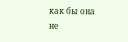как бы она не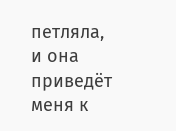петляла, и она приведёт меня к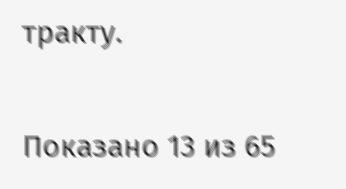тракту.

Показано 13 из 65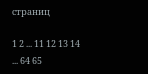страниц

1 2 ... 11 12 13 14 ... 64 65